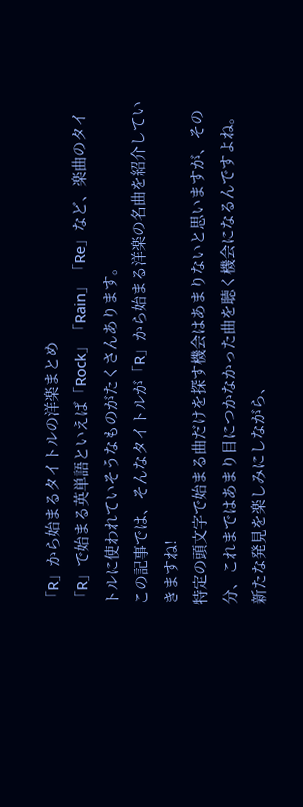「R」から始まるタイトルの洋楽まとめ
「R」で始まる英単語といえば「Rock」「Rain」「Re」など、楽曲のタイトルに使われていそうなものがたくさんあります。
この記事では、そんなタイトルが「R」から始まる洋楽の名曲を紹介していきますね!
特定の頭文字で始まる曲だけを探す機会はあまりないと思いますが、その分、これまではあまり目につかなかった曲を聴く機会になるんですよね。
新たな発見を楽しみにしながら、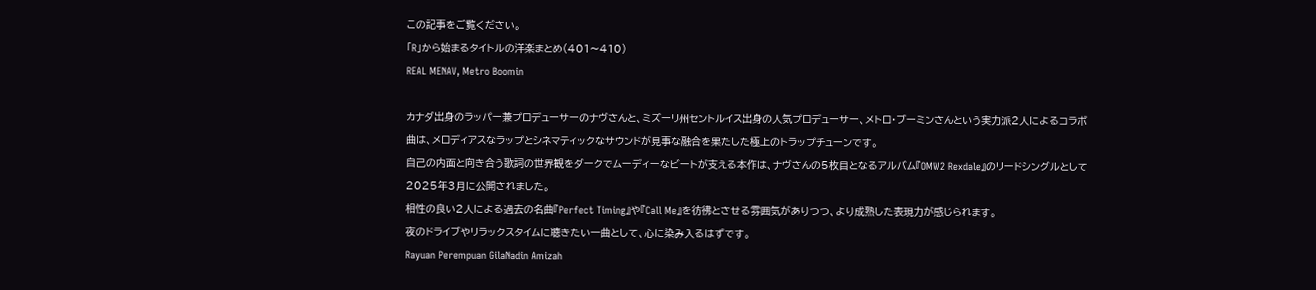この記事をご覧ください。
「R」から始まるタイトルの洋楽まとめ(401〜410)
REAL MENAV, Metro Boomin

カナダ出身のラッパー兼プロデューサーのナヴさんと、ミズーリ州セントルイス出身の人気プロデューサー、メトロ・ブーミンさんという実力派2人によるコラボ曲は、メロディアスなラップとシネマティックなサウンドが見事な融合を果たした極上のトラップチューンです。
自己の内面と向き合う歌詞の世界観をダークでムーディーなビートが支える本作は、ナヴさんの5枚目となるアルバム『OMW2 Rexdale』のリードシングルとして2025年3月に公開されました。
相性の良い2人による過去の名曲『Perfect Timing』や『Call Me』を彷彿とさせる雰囲気がありつつ、より成熟した表現力が感じられます。
夜のドライブやリラックスタイムに聴きたい一曲として、心に染み入るはずです。
Rayuan Perempuan GilaNadin Amizah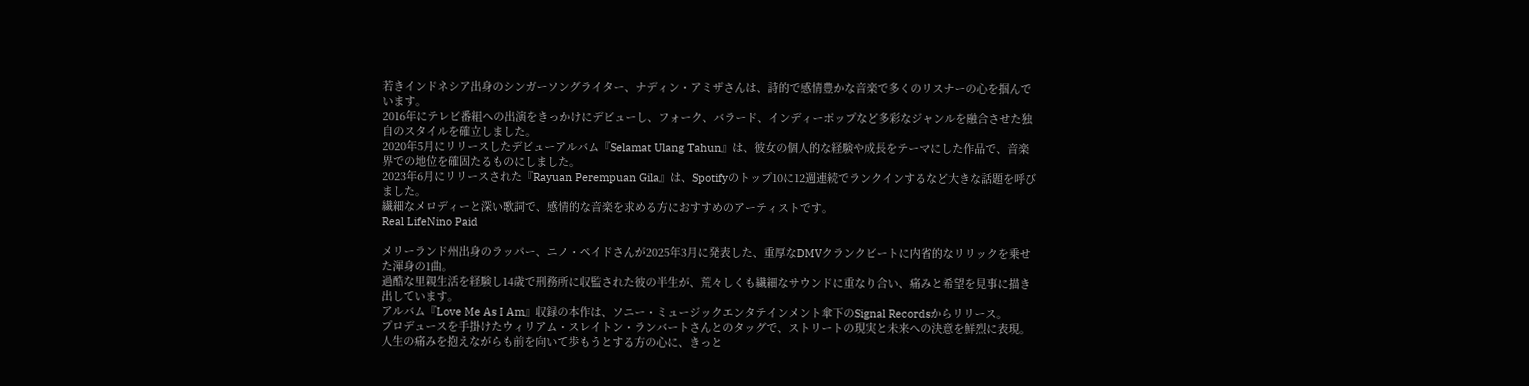若きインドネシア出身のシンガーソングライター、ナディン・アミザさんは、詩的で感情豊かな音楽で多くのリスナーの心を掴んでいます。
2016年にテレビ番組への出演をきっかけにデビューし、フォーク、バラード、インディーポップなど多彩なジャンルを融合させた独自のスタイルを確立しました。
2020年5月にリリースしたデビューアルバム『Selamat Ulang Tahun』は、彼女の個人的な経験や成長をテーマにした作品で、音楽界での地位を確固たるものにしました。
2023年6月にリリースされた『Rayuan Perempuan Gila』は、Spotifyのトップ10に12週連続でランクインするなど大きな話題を呼びました。
繊細なメロディーと深い歌詞で、感情的な音楽を求める方におすすめのアーティストです。
Real LifeNino Paid

メリーランド州出身のラッパー、ニノ・ペイドさんが2025年3月に発表した、重厚なDMVクランクビートに内省的なリリックを乗せた渾身の1曲。
過酷な里親生活を経験し14歳で刑務所に収監された彼の半生が、荒々しくも繊細なサウンドに重なり合い、痛みと希望を見事に描き出しています。
アルバム『Love Me As I Am』収録の本作は、ソニー・ミュージックエンタテインメント傘下のSignal Recordsからリリース。
プロデュースを手掛けたウィリアム・スレイトン・ランバートさんとのタッグで、ストリートの現実と未来への決意を鮮烈に表現。
人生の痛みを抱えながらも前を向いて歩もうとする方の心に、きっと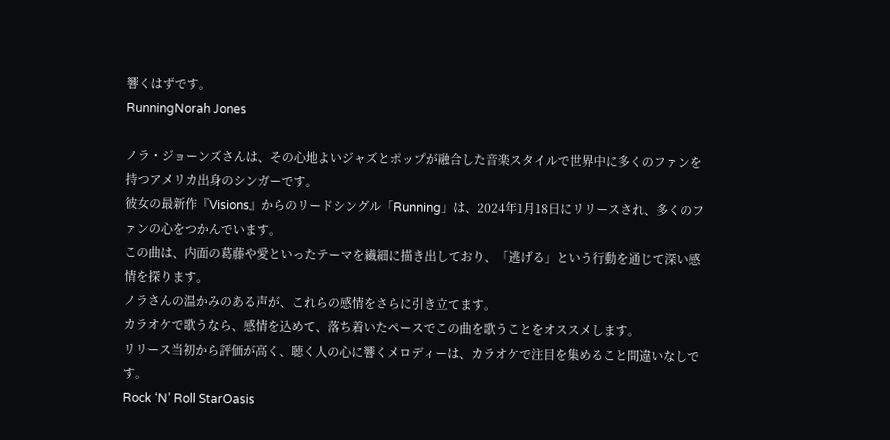響くはずです。
RunningNorah Jones

ノラ・ジョーンズさんは、その心地よいジャズとポップが融合した音楽スタイルで世界中に多くのファンを持つアメリカ出身のシンガーです。
彼女の最新作『Visions』からのリードシングル「Running」は、2024年1月18日にリリースされ、多くのファンの心をつかんでいます。
この曲は、内面の葛藤や愛といったテーマを繊細に描き出しており、「逃げる」という行動を通じて深い感情を探ります。
ノラさんの温かみのある声が、これらの感情をさらに引き立てます。
カラオケで歌うなら、感情を込めて、落ち着いたペースでこの曲を歌うことをオススメします。
リリース当初から評価が高く、聴く人の心に響くメロディーは、カラオケで注目を集めること間違いなしです。
Rock ‘N’ Roll StarOasis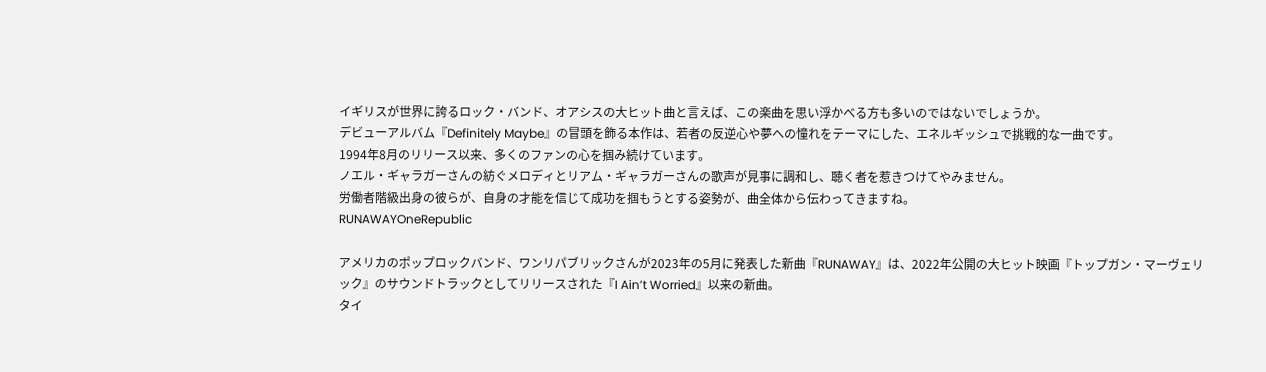イギリスが世界に誇るロック・バンド、オアシスの大ヒット曲と言えば、この楽曲を思い浮かべる方も多いのではないでしょうか。
デビューアルバム『Definitely Maybe』の冒頭を飾る本作は、若者の反逆心や夢への憧れをテーマにした、エネルギッシュで挑戦的な一曲です。
1994年8月のリリース以来、多くのファンの心を掴み続けています。
ノエル・ギャラガーさんの紡ぐメロディとリアム・ギャラガーさんの歌声が見事に調和し、聴く者を惹きつけてやみません。
労働者階級出身の彼らが、自身の才能を信じて成功を掴もうとする姿勢が、曲全体から伝わってきますね。
RUNAWAYOneRepublic

アメリカのポップロックバンド、ワンリパブリックさんが2023年の5月に発表した新曲『RUNAWAY』は、2022年公開の大ヒット映画『トップガン・マーヴェリック』のサウンドトラックとしてリリースされた『I Ain’t Worried』以来の新曲。
タイ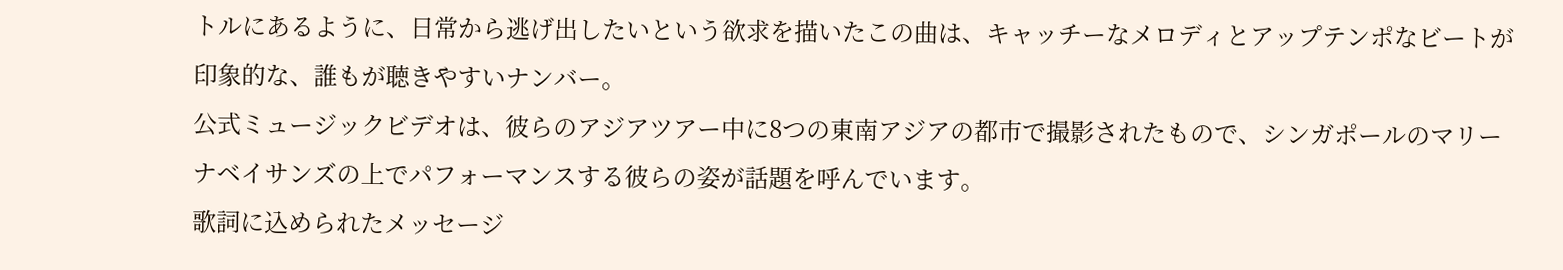トルにあるように、日常から逃げ出したいという欲求を描いたこの曲は、キャッチーなメロディとアップテンポなビートが印象的な、誰もが聴きやすいナンバー。
公式ミュージックビデオは、彼らのアジアツアー中に8つの東南アジアの都市で撮影されたもので、シンガポールのマリーナベイサンズの上でパフォーマンスする彼らの姿が話題を呼んでいます。
歌詞に込められたメッセージ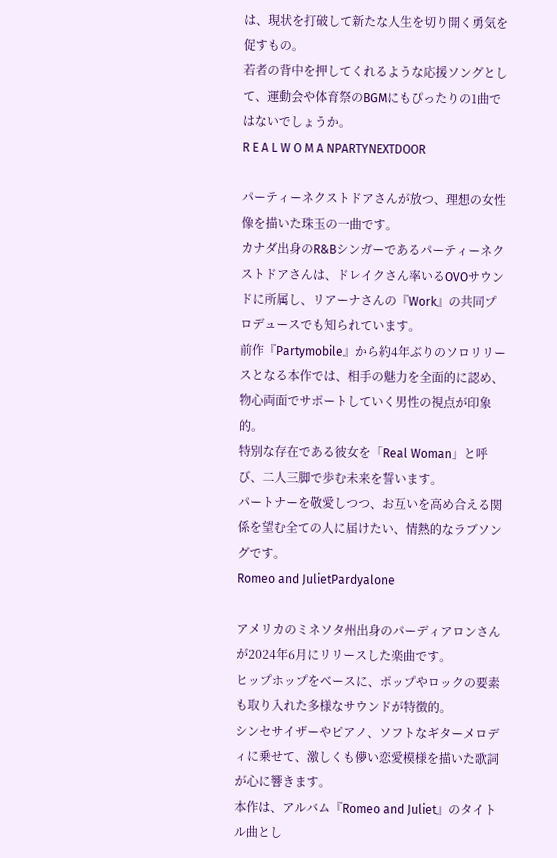は、現状を打破して新たな人生を切り開く勇気を促すもの。
若者の背中を押してくれるような応援ソングとして、運動会や体育祭のBGMにもぴったりの1曲ではないでしょうか。
R E A L W O M A NPARTYNEXTDOOR

パーティーネクストドアさんが放つ、理想の女性像を描いた珠玉の一曲です。
カナダ出身のR&Bシンガーであるパーティーネクストドアさんは、ドレイクさん率いるOVOサウンドに所属し、リアーナさんの『Work』の共同プロデュースでも知られています。
前作『Partymobile』から約4年ぶりのソロリリースとなる本作では、相手の魅力を全面的に認め、物心両面でサポートしていく男性の視点が印象的。
特別な存在である彼女を「Real Woman」と呼び、二人三脚で歩む未来を誓います。
パートナーを敬愛しつつ、お互いを高め合える関係を望む全ての人に届けたい、情熱的なラブソングです。
Romeo and JulietPardyalone

アメリカのミネソタ州出身のパーディアロンさんが2024年6月にリリースした楽曲です。
ヒップホップをベースに、ポップやロックの要素も取り入れた多様なサウンドが特徴的。
シンセサイザーやピアノ、ソフトなギターメロディに乗せて、激しくも儚い恋愛模様を描いた歌詞が心に響きます。
本作は、アルバム『Romeo and Juliet』のタイトル曲とし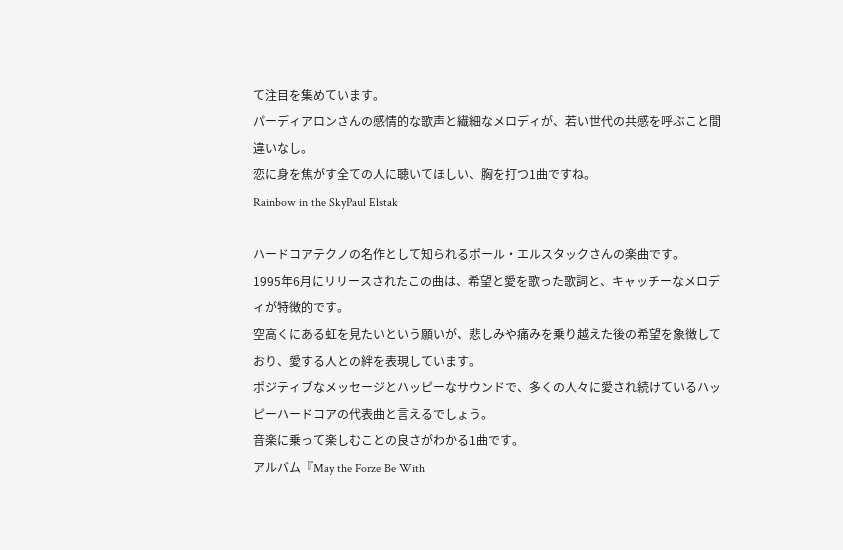て注目を集めています。
パーディアロンさんの感情的な歌声と繊細なメロディが、若い世代の共感を呼ぶこと間違いなし。
恋に身を焦がす全ての人に聴いてほしい、胸を打つ1曲ですね。
Rainbow in the SkyPaul Elstak

ハードコアテクノの名作として知られるポール・エルスタックさんの楽曲です。
1995年6月にリリースされたこの曲は、希望と愛を歌った歌詞と、キャッチーなメロディが特徴的です。
空高くにある虹を見たいという願いが、悲しみや痛みを乗り越えた後の希望を象徴しており、愛する人との絆を表現しています。
ポジティブなメッセージとハッピーなサウンドで、多くの人々に愛され続けているハッピーハードコアの代表曲と言えるでしょう。
音楽に乗って楽しむことの良さがわかる1曲です。
アルバム『May the Forze Be With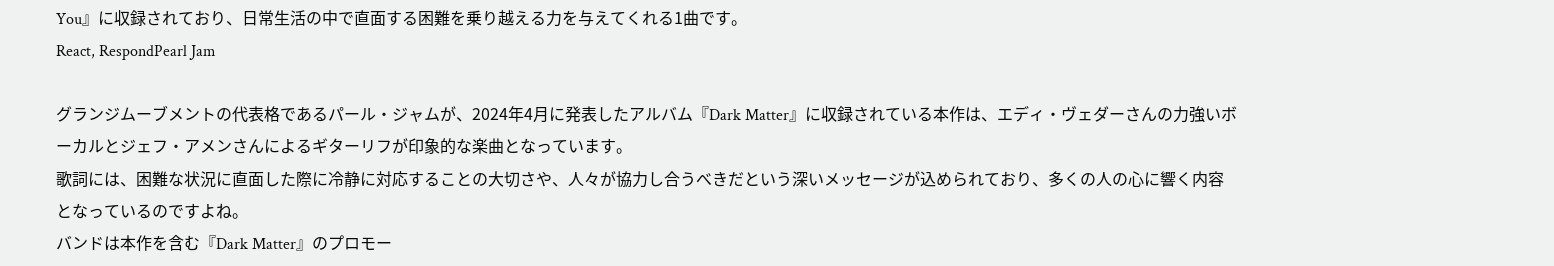You』に収録されており、日常生活の中で直面する困難を乗り越える力を与えてくれる1曲です。
React, RespondPearl Jam

グランジムーブメントの代表格であるパール・ジャムが、2024年4月に発表したアルバム『Dark Matter』に収録されている本作は、エディ・ヴェダーさんの力強いボーカルとジェフ・アメンさんによるギターリフが印象的な楽曲となっています。
歌詞には、困難な状況に直面した際に冷静に対応することの大切さや、人々が協力し合うべきだという深いメッセージが込められており、多くの人の心に響く内容となっているのですよね。
バンドは本作を含む『Dark Matter』のプロモー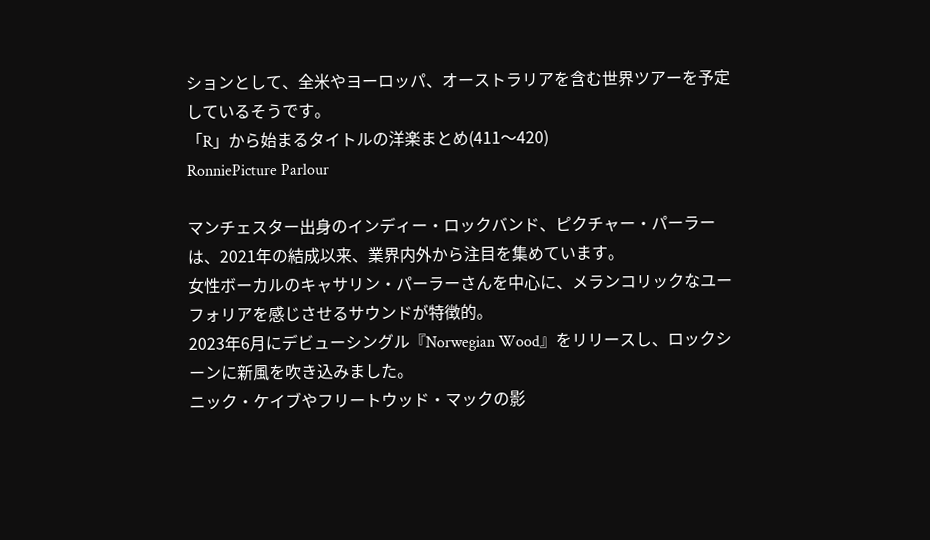ションとして、全米やヨーロッパ、オーストラリアを含む世界ツアーを予定しているそうです。
「R」から始まるタイトルの洋楽まとめ(411〜420)
RonniePicture Parlour

マンチェスター出身のインディー・ロックバンド、ピクチャー・パーラーは、2021年の結成以来、業界内外から注目を集めています。
女性ボーカルのキャサリン・パーラーさんを中心に、メランコリックなユーフォリアを感じさせるサウンドが特徴的。
2023年6月にデビューシングル『Norwegian Wood』をリリースし、ロックシーンに新風を吹き込みました。
ニック・ケイブやフリートウッド・マックの影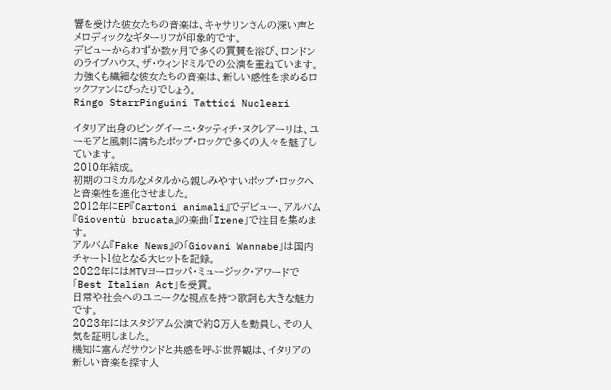響を受けた彼女たちの音楽は、キャサリンさんの深い声とメロディックなギターリフが印象的です。
デビューからわずか数ヶ月で多くの賞賛を浴び、ロンドンのライブハウス、ザ・ウィンドミルでの公演を重ねています。
力強くも繊細な彼女たちの音楽は、新しい感性を求めるロックファンにぴったりでしょう。
Ringo StarrPinguini Tattici Nucleari

イタリア出身のピングイーニ・タッティチ・ヌクレアーリは、ユーモアと風刺に満ちたポップ・ロックで多くの人々を魅了しています。
2010年結成。
初期のコミカルなメタルから親しみやすいポップ・ロックへと音楽性を進化させました。
2012年にEP『Cartoni animali』でデビュー、アルバム『Gioventù brucata』の楽曲「Irene」で注目を集めます。
アルバム『Fake News』の「Giovani Wannabe」は国内チャート1位となる大ヒットを記録。
2022年にはMTVヨーロッパ・ミュージック・アワードで「Best Italian Act」を受賞。
日常や社会へのユニークな視点を持つ歌詞も大きな魅力です。
2023年にはスタジアム公演で約8万人を動員し、その人気を証明しました。
機知に富んだサウンドと共感を呼ぶ世界観は、イタリアの新しい音楽を探す人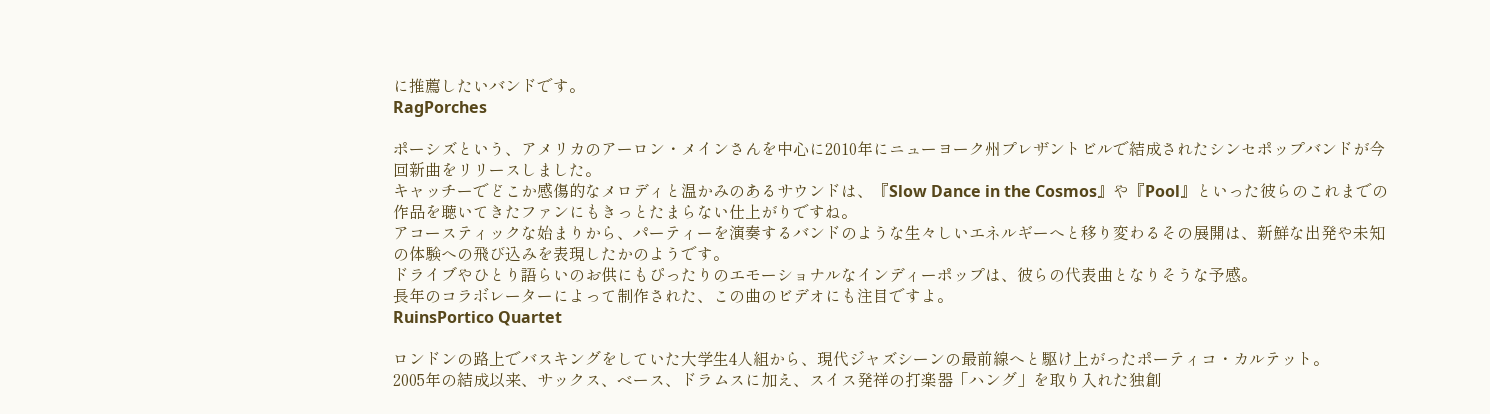に推薦したいバンドです。
RagPorches

ポーシズという、アメリカのアーロン・メインさんを中心に2010年にニューヨーク州プレザントビルで結成されたシンセポップバンドが今回新曲をリリースしました。
キャッチーでどこか感傷的なメロディと温かみのあるサウンドは、『Slow Dance in the Cosmos』や『Pool』といった彼らのこれまでの作品を聴いてきたファンにもきっとたまらない仕上がりですね。
アコースティックな始まりから、パーティーを演奏するバンドのような生々しいエネルギーへと移り変わるその展開は、新鮮な出発や未知の体験への飛び込みを表現したかのようです。
ドライブやひとり語らいのお供にもぴったりのエモーショナルなインディーポップは、彼らの代表曲となりそうな予感。
長年のコラボレーターによって制作された、この曲のビデオにも注目ですよ。
RuinsPortico Quartet

ロンドンの路上でバスキングをしていた大学生4人組から、現代ジャズシーンの最前線へと駆け上がったポーティコ・カルテット。
2005年の結成以来、サックス、ベース、ドラムスに加え、スイス発祥の打楽器「ハング」を取り入れた独創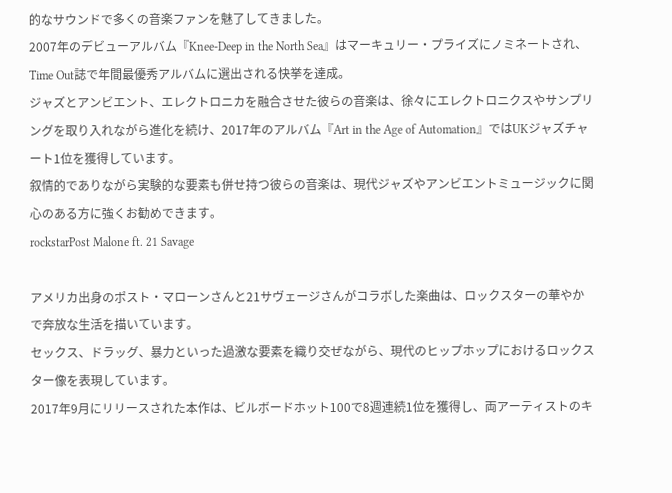的なサウンドで多くの音楽ファンを魅了してきました。
2007年のデビューアルバム『Knee-Deep in the North Sea』はマーキュリー・プライズにノミネートされ、Time Out誌で年間最優秀アルバムに選出される快挙を達成。
ジャズとアンビエント、エレクトロニカを融合させた彼らの音楽は、徐々にエレクトロニクスやサンプリングを取り入れながら進化を続け、2017年のアルバム『Art in the Age of Automation』ではUKジャズチャート1位を獲得しています。
叙情的でありながら実験的な要素も併せ持つ彼らの音楽は、現代ジャズやアンビエントミュージックに関心のある方に強くお勧めできます。
rockstarPost Malone ft. 21 Savage

アメリカ出身のポスト・マローンさんと21サヴェージさんがコラボした楽曲は、ロックスターの華やかで奔放な生活を描いています。
セックス、ドラッグ、暴力といった過激な要素を織り交ぜながら、現代のヒップホップにおけるロックスター像を表現しています。
2017年9月にリリースされた本作は、ビルボードホット100で8週連続1位を獲得し、両アーティストのキ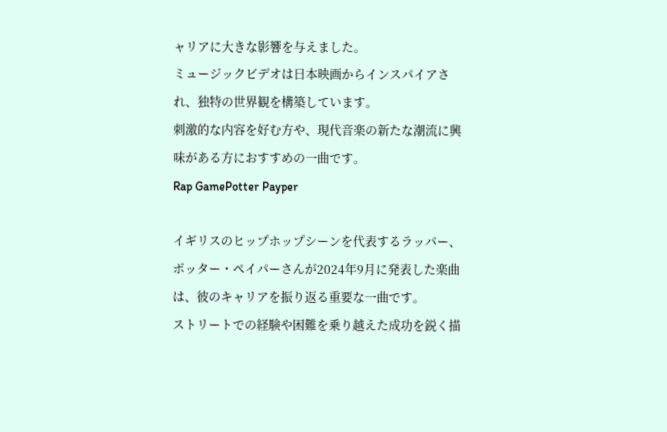ャリアに大きな影響を与えました。
ミュージックビデオは日本映画からインスパイアされ、独特の世界観を構築しています。
刺激的な内容を好む方や、現代音楽の新たな潮流に興味がある方におすすめの一曲です。
Rap GamePotter Payper

イギリスのヒップホップシーンを代表するラッパー、ポッター・ペイパーさんが2024年9月に発表した楽曲は、彼のキャリアを振り返る重要な一曲です。
ストリートでの経験や困難を乗り越えた成功を鋭く描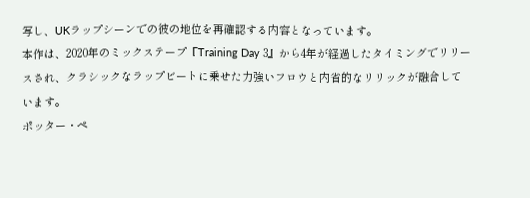写し、UKラップシーンでの彼の地位を再確認する内容となっています。
本作は、2020年のミックステープ『Training Day 3』から4年が経過したタイミングでリリースされ、クラシックなラップビートに乗せた力強いフロウと内省的なリリックが融合しています。
ポッター・ペ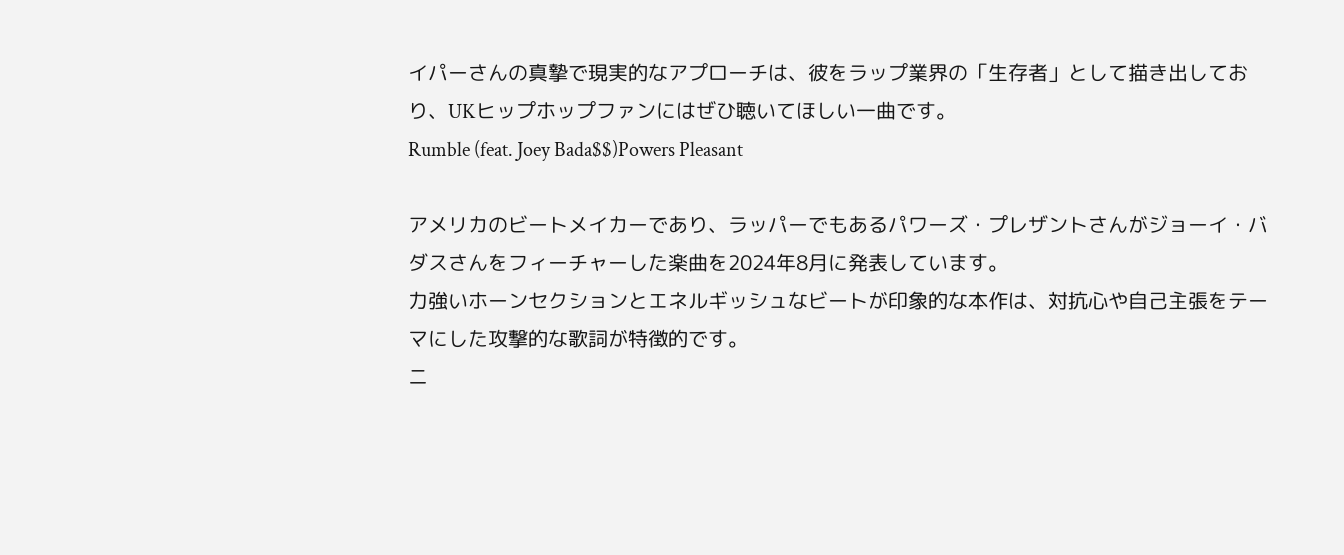イパーさんの真摯で現実的なアプローチは、彼をラップ業界の「生存者」として描き出しており、UKヒップホップファンにはぜひ聴いてほしい一曲です。
Rumble (feat. Joey Bada$$)Powers Pleasant

アメリカのビートメイカーであり、ラッパーでもあるパワーズ・プレザントさんがジョーイ・バダスさんをフィーチャーした楽曲を2024年8月に発表しています。
力強いホーンセクションとエネルギッシュなビートが印象的な本作は、対抗心や自己主張をテーマにした攻撃的な歌詞が特徴的です。
ニ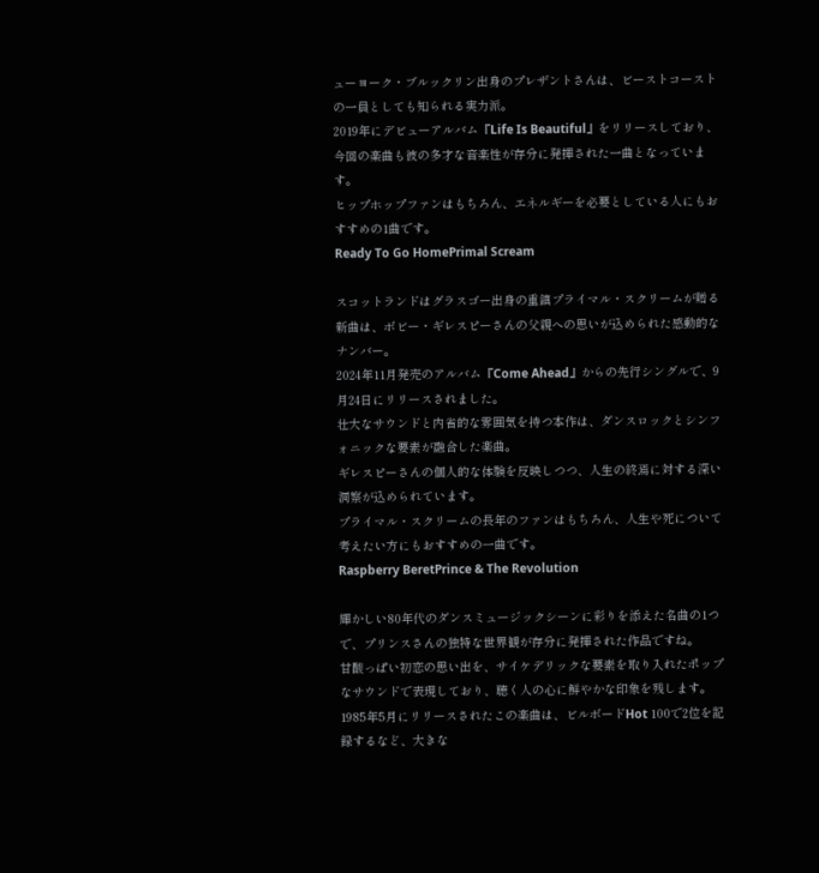ューヨーク・ブルックリン出身のプレザントさんは、ビーストコーストの一員としても知られる実力派。
2019年にデビューアルバム『Life Is Beautiful』をリリースしており、今回の楽曲も彼の多才な音楽性が存分に発揮された一曲となっています。
ヒップホップファンはもちろん、エネルギーを必要としている人にもおすすめの1曲です。
Ready To Go HomePrimal Scream

スコットランドはグラスゴー出身の重鎮プライマル・スクリームが贈る新曲は、ボビー・ギレスピーさんの父親への思いが込められた感動的なナンバー。
2024年11月発売のアルバム『Come Ahead』からの先行シングルで、9月24日にリリースされました。
壮大なサウンドと内省的な雰囲気を持つ本作は、ダンスロックとシンフォニックな要素が融合した楽曲。
ギレスピーさんの個人的な体験を反映しつつ、人生の終焉に対する深い洞察が込められています。
プライマル・スクリームの長年のファンはもちろん、人生や死について考えたい方にもおすすめの一曲です。
Raspberry BeretPrince & The Revolution

輝かしい80年代のダンスミュージックシーンに彩りを添えた名曲の1つで、プリンスさんの独特な世界観が存分に発揮された作品ですね。
甘酸っぱい初恋の思い出を、サイケデリックな要素を取り入れたポップなサウンドで表現しており、聴く人の心に鮮やかな印象を残します。
1985年5月にリリースされたこの楽曲は、ビルボードHot 100で2位を記録するなど、大きな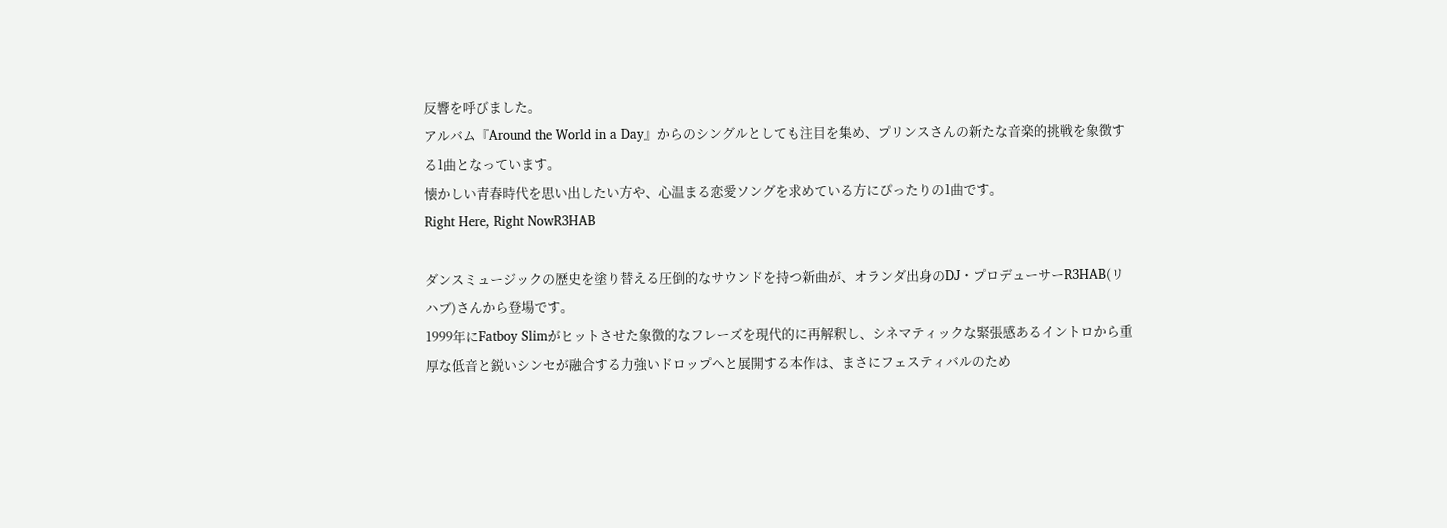反響を呼びました。
アルバム『Around the World in a Day』からのシングルとしても注目を集め、プリンスさんの新たな音楽的挑戦を象徴する1曲となっています。
懐かしい青春時代を思い出したい方や、心温まる恋愛ソングを求めている方にぴったりの1曲です。
Right Here, Right NowR3HAB

ダンスミュージックの歴史を塗り替える圧倒的なサウンドを持つ新曲が、オランダ出身のDJ・プロデューサーR3HAB(リハブ)さんから登場です。
1999年にFatboy Slimがヒットさせた象徴的なフレーズを現代的に再解釈し、シネマティックな緊張感あるイントロから重厚な低音と鋭いシンセが融合する力強いドロップへと展開する本作は、まさにフェスティバルのため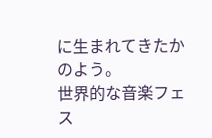に生まれてきたかのよう。
世界的な音楽フェス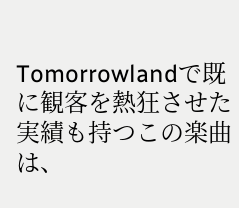Tomorrowlandで既に観客を熱狂させた実績も持つこの楽曲は、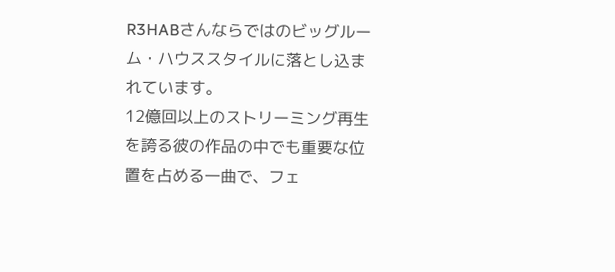R3HABさんならではのビッグルーム・ハウススタイルに落とし込まれています。
12億回以上のストリーミング再生を誇る彼の作品の中でも重要な位置を占める一曲で、フェ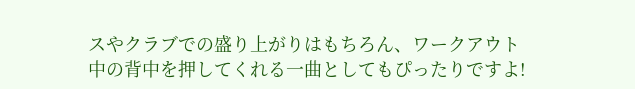スやクラブでの盛り上がりはもちろん、ワークアウト中の背中を押してくれる一曲としてもぴったりですよ!